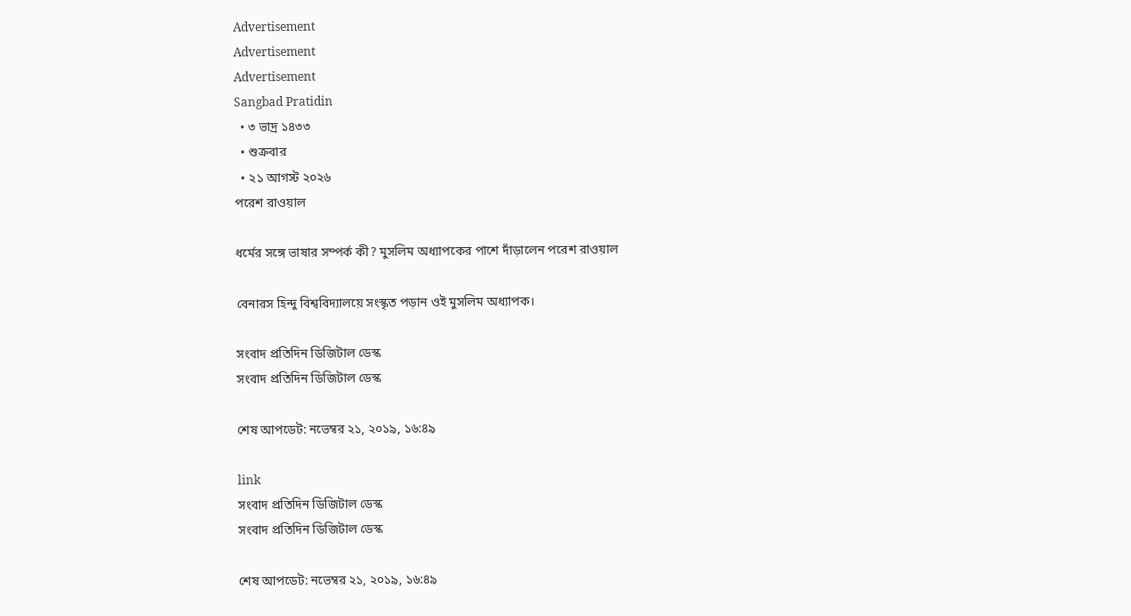Advertisement
Advertisement
Advertisement
Sangbad Pratidin
  • ৩ ভাদ্র ১৪৩৩
  • শুক্রবার
  • ২১ আগস্ট ২০২৬
পরেশ রাওয়াল

ধর্মের সঙ্গে ভাষার সম্পর্ক কী? মুসলিম অধ্যাপকের পাশে দাঁড়ালেন পরেশ রাওয়াল

বেনারস হিন্দু বিশ্ববিদ্যালয়ে সংস্কৃত পড়ান ওই মুসলিম অধ্যাপক।

সংবাদ প্রতিদিন ডিজিটাল ডেস্ক
সংবাদ প্রতিদিন ডিজিটাল ডেস্ক

শেষ আপডেট: নভেম্বর ২১, ২০১৯, ১৬:৪৯

link
সংবাদ প্রতিদিন ডিজিটাল ডেস্ক
সংবাদ প্রতিদিন ডিজিটাল ডেস্ক

শেষ আপডেট: নভেম্বর ২১, ২০১৯, ১৬:৪৯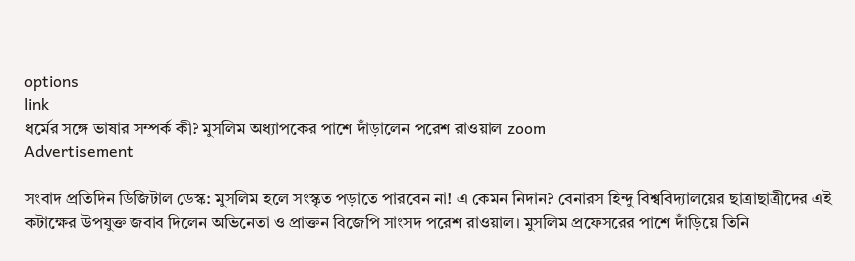options
link
ধর্মের সঙ্গে ভাষার সম্পর্ক কী? মুসলিম অধ্যাপকের পাশে দাঁড়ালেন পরেশ রাওয়াল zoom
Advertisement

সংবাদ প্রতিদিন ডিজিটাল ডেস্ক: মুসলিম হলে সংস্কৃত পড়াতে পারবেন না! এ কেমন নিদান? বেনারস হিন্দু বিশ্ববিদ্যালয়ের ছাত্রাছাত্রীদের এই কটাক্ষের উপযুক্ত জবাব দিলেন অভিনেতা ও প্রাক্তন বিজেপি সাংসদ পরেশ রাওয়াল। মুসলিম প্রফেসরের পাশে দাঁড়িয়ে তিনি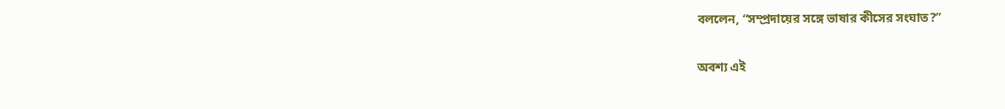বললেন, “সম্প্রদায়ের সঙ্গে ভাষার কীসের সংঘাত?”

অবশ্য এই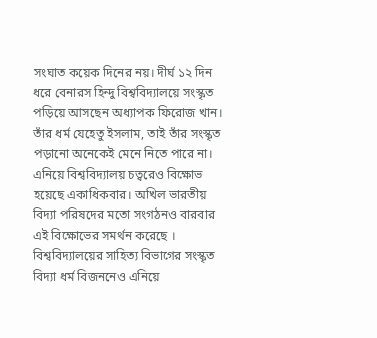সংঘাত কয়েক দিনের নয়। দীর্ঘ ১২ দিন ধরে বেনারস হিন্দু বিশ্ববিদ্যালয়ে সংস্কৃত পড়িয়ে আসছেন অধ্যাপক ফিরোজ খান। তাঁর ধর্ম যেহেতু ইসলাম, তাই তাঁর সংস্কৃত পড়ানো অনেকেই মেনে নিতে পারে না। এনিয়ে বিশ্ববিদ্যালয় চত্বরেও বিক্ষোভ হয়েছে একাধিকবার। অখিল ভারতীয় বিদ্যা পরিষদের মতো সংগঠনও বারবার এই বিক্ষোভের সমর্থন করেছে । বিশ্ববিদ্যালয়ের সাহিত্য বিভাগের সংস্কৃত বিদ্যা ধর্ম বিজননেও এনিয়ে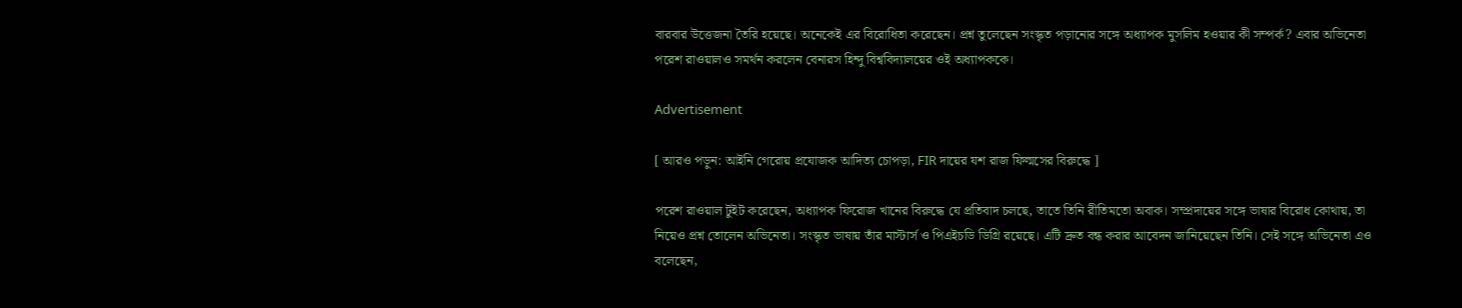বারবার উত্তেজনা তৈরি হয়েছে। অনেকেই এর বিরোধিতা করেছেন। প্রশ্ন তুলেছেন সংস্কৃত পড়ানোর সঙ্গে অধ্যাপক মুসলিম হওয়ার কী সম্পর্ক? এবার অভিনেতা পরেশ রাওয়ালও সমর্থন করলেন বেনারস হিন্দু বিশ্ববিদ্যালয়ের ওই অধ্যাপককে।

Advertisement

[ আরও পড়ুন: আইনি গেরোয় প্রযোজক আদিত্য চোপড়া, FIR দায়ের যশ রাজ ফিল্মসের বিরুদ্ধে ]

পরেশ রাওয়াল টুইট করেছেন, অধ্যাপক ফিরোজ খানের বিরুদ্ধে যে প্রতিবাদ চলছে, তাতে তিনি রীতিমতো অবাক। সম্প্রদায়ের সঙ্গে ভাষার বিরোধ কোথায়, তা নিয়েও প্রশ্ন তোলেন অভিনেতা। সংস্কৃত ভাষায় তাঁর মাস্টার্স ও পিএইচডি ডিগ্রি রয়েছে। এটি দ্রুত বন্ধ করার আবেদন জানিয়েছেন তিনি। সেই সঙ্গে অভিনেতা এও বলেছেন,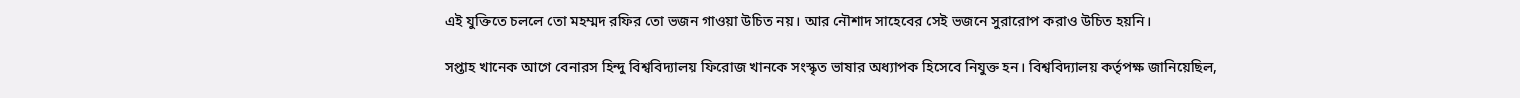এই যুক্তিতে চললে তো মহম্মদ রফির তো ভজন গাওয়া উচিত নয়। আর নৌশাদ সাহেবের সেই ভজনে সুরারোপ করাও উচিত হয়নি।

সপ্তাহ খানেক আগে বেনারস হিন্দু বিশ্ববিদ্যালয় ফিরোজ খানকে সংস্কৃত ভাষার অধ্যাপক হিসেবে নিযুক্ত হন। বিশ্ববিদ্যালয় কর্তৃপক্ষ জানিয়েছিল,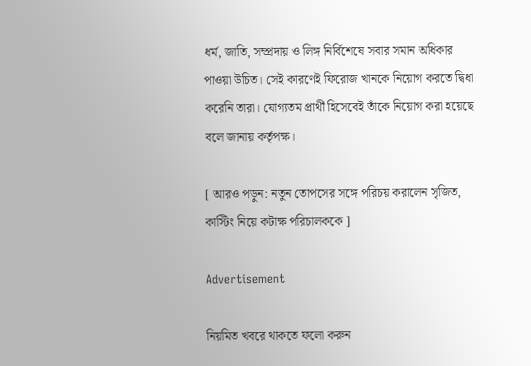ধর্ম, জাতি, সম্প্রদায় ও লিঙ্গ নির্বিশেষে সবার সমান অধিকার পাওয়া উচিত। সেই কারণেই ফিরোজ খানকে নিয়োগ করতে দ্বিধা করেনি তারা। যোগ্যতম প্রার্থী হিসেবেই তাঁকে নিয়োগ করা হয়েছে বলে জানায় কর্তৃপক্ষ।

[ আরও পড়ুন: নতুন তোপসের সঙ্গে পরিচয় করালেন সৃজিত, কাস্টিং নিয়ে কটাক্ষ পরিচালককে ]

Advertisement

নিয়মিত খবরে থাকতে ফলো করুন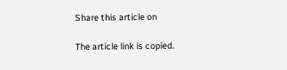Share this article on

The article link is copied.